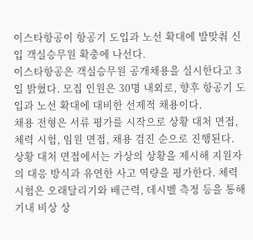이스타항공이 항공기 도입과 노선 확대에 발맞춰 신입 객실승무원 확충에 나선다.
이스타항공은 객실승무원 공개채용을 실시한다고 3일 밝혔다. 모집 인원은 30명 내외로, 향후 항공기 도입과 노선 확대에 대비한 선제적 채용이다.
채용 전형은 서류 평가를 시작으로 상황 대처 면접, 체력 시험, 임원 면접, 채용 검진 순으로 진행된다.
상황 대처 면접에서는 가상의 상황을 제시해 지원자의 대응 방식과 유연한 사고 역량을 평가한다. 체력 시험은 오래달리기와 배근력, 데시벨 측정 등을 통해 기내 비상 상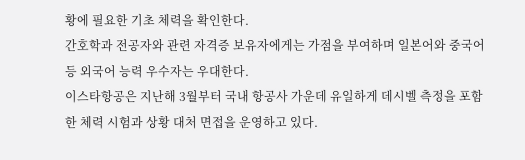황에 필요한 기초 체력을 확인한다.
간호학과 전공자와 관련 자격증 보유자에게는 가점을 부여하며 일본어와 중국어 등 외국어 능력 우수자는 우대한다.
이스타항공은 지난해 3월부터 국내 항공사 가운데 유일하게 데시벨 측정을 포함한 체력 시험과 상황 대처 면접을 운영하고 있다.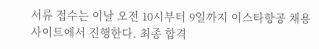서류 접수는 이날 오전 10시부터 9일까지 이스타항공 채용 사이트에서 진행한다. 최종 합격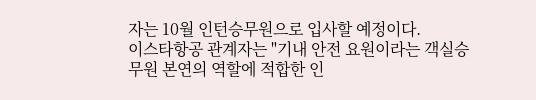자는 10월 인턴승무원으로 입사할 예정이다.
이스타항공 관계자는 "기내 안전 요원이라는 객실승무원 본연의 역할에 적합한 인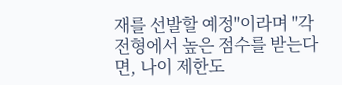재를 선발할 예정"이라며 "각 전형에서 높은 점수를 받는다면, 나이 제한도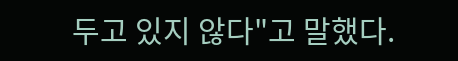두고 있지 않다"고 말했다.